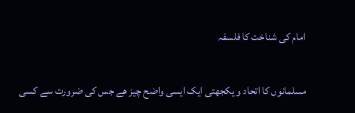امام کی شناخت کا فلسفہ

مسلمانوں کا اتحاد و یکجھتی ایک ایسی واضح چیز ھے جس کی ضرورت سے کسی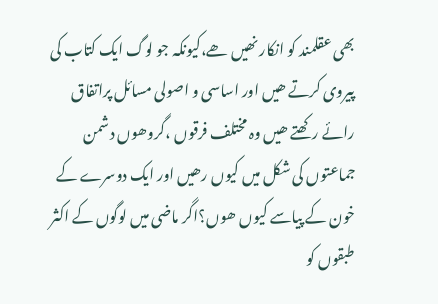بھی عقلمند کو انکار نھیں ھے،کیونکہ جو لوگ ایک کتاب کی پیروی کرتے ھیں اور اساسی و اصولی مسائل پراتفاق رائے رکھتے ھیں وہ مختلف فرقوں ،گروھوں دشمن جماعتوں کی شکل میں کیوں رھیں اور ایک دوسرے کے خون کے پیاسے کیوں ھوں؟اگر ماضی میں لوگوں کے اکثر طبقوں کو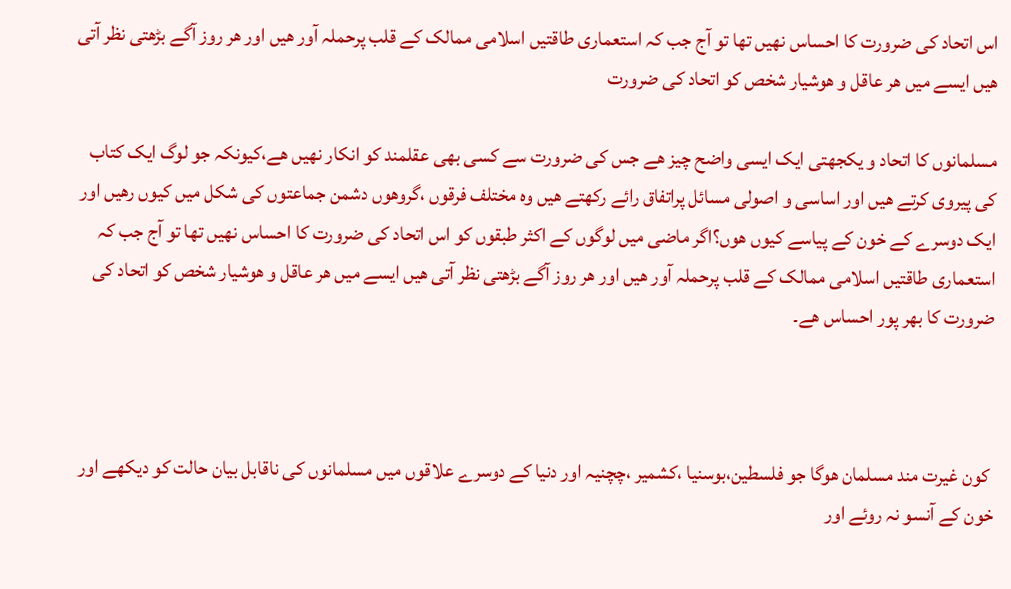اس اتحاد کی ضرورت کا احساس نھیں تھا تو آج جب کہ استعماری طاقتیں اسلامی ممالک کے قلب پرحملہ آور ھیں اور ھر روز آگے بڑھتی نظر آتی ھیں ایسے میں ھر عاقل و ھوشیار شخص کو اتحاد کی ضرورت

مسلمانوں کا اتحاد و یکجھتی ایک ایسی واضح چیز ھے جس کی ضرورت سے کسی بھی عقلمند کو انکار نھیں ھے،کیونکہ جو لوگ ایک کتاب کی پیروی کرتے ھیں اور اساسی و اصولی مسائل پراتفاق رائے رکھتے ھیں وہ مختلف فرقوں ،گروھوں دشمن جماعتوں کی شکل میں کیوں رھیں اور ایک دوسرے کے خون کے پیاسے کیوں ھوں؟اگر ماضی میں لوگوں کے اکثر طبقوں کو اس اتحاد کی ضرورت کا احساس نھیں تھا تو آج جب کہ استعماری طاقتیں اسلامی ممالک کے قلب پرحملہ آور ھیں اور ھر روز آگے بڑھتی نظر آتی ھیں ایسے میں ھر عاقل و ھوشیار شخص کو اتحاد کی ضرورت کا بھر پور احساس ھے۔



 کون غیرت مند مسلمان ھوگا جو فلسطین،بوسنیا ،کشمیر ،چچنیہ اور دنیا کے دوسرے علاقوں میں مسلمانوں کی ناقابل بیان حالت کو دیکھے اور خون کے آنسو نہ روئے اور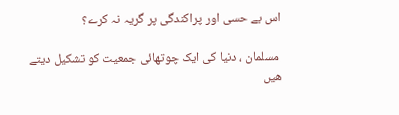اس بے حسی اور پراکندگی پر گریہ نہ کرے؟

 مسلمان ، دنیا کی ایک چوتھائی جمعیت کو تشکیل دیتے ھیں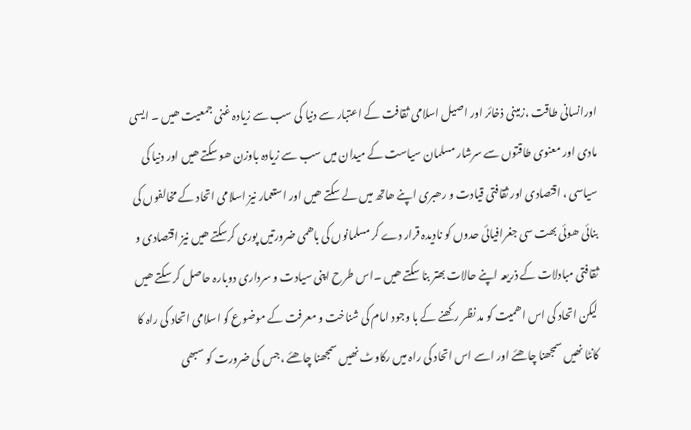اورانسانی طاقت ،زمینی ذخائر اور اصیل اسلامی ثقافت کے اعتبار سے دنیا کی سب سے زیادہ غنی جمعیت ھیں ۔ ایسی مادی اور معنوی طاقتوں سے سرشار مسلمان سیاست کے میدان میں سب سے زیادہ باوزن ھو سکتے ھیں اور دنیا کی سیاسی ، اقتصادی اور ثقافتی قیادت و رھبری اپنے ھاتھ میں لے سکتے ھیں اور استعمار نیز اسلامی اتحاد کے مخالفوں کی بنائی ھوئی بھت سی جغرافیائی حدوں کو نادیدہ قرار دے کر مسلمانوں کی باھمی ضرورتیں پوری کرسکتے ھیں نیز اقتصادی و ثقافتی مبادلات کے ذریعہ اپنے حالات بھتر بنا سکتے ھیں ۔اس طرح اپنی سیادت و سرداری دوبارہ حاصل کر سکتے ھیں لیکن اتحاد کی اس اھمیت کو مد نظر رکھنے کے با وجود امام کی شناخت و معرفت کے موضوع کو اسلامی اتحاد کی راہ کا کانٹا نھیں سمجھنا چاھئے اور اسے اس اتحاد کی راہ میں رکاوٹ نھیں سمجھنا چاھئے ،جس کی ضرورت کو سبھی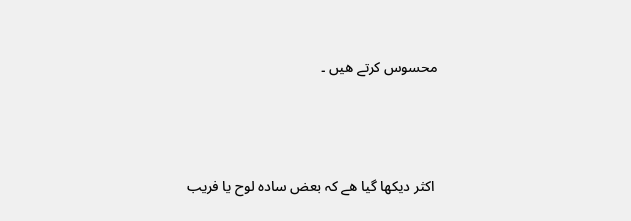محسوس کرتے ھیں ۔



 اکثر دیکھا گیا ھے کہ بعض سادہ لوح یا فریب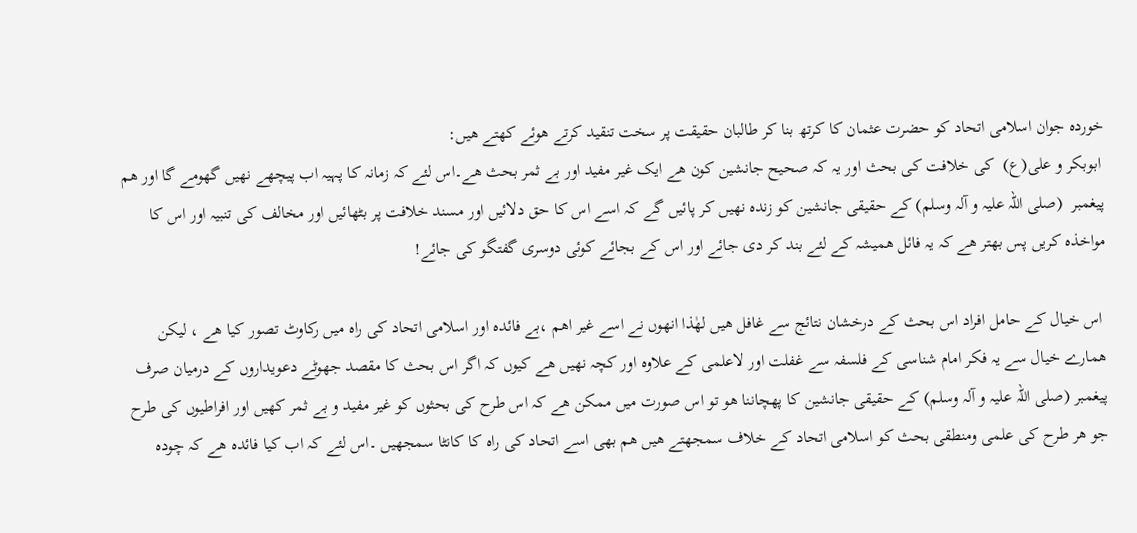خوردہ جوان اسلامی اتحاد کو حضرت عثمان کا کرتھ بنا کر طالبان حقیقت پر سخت تنقید کرتے ھوئے کھتے ھیں:
 ابوبکر و علی(ع)  کی خلافت کی بحث اور یہ کہ صحیح جانشین کون ھے ایک غیر مفید اور بے ثمر بحث ھے۔اس لئے کہ زمانہ کا پہیہ اب پیچھے نھیں گھومے گا اور ھم پیغمبر  (صلی اللہ علیہ و آلہ وسلم) کے حقیقی جانشین کو زندہ نھیں کر پائیں گے کہ اسے اس کا حق دلائیں اور مسند خلافت پر بٹھائیں اور مخالف کی تنبیہ اور اس کا مواخذہ کریں پس بھتر ھے کہ یہ فائل ھمیشہ کے لئے بند کر دی جائے اور اس کے بجائے کوئی دوسری گفتگو کی جائے!

 اس خیال کے حامل افراد اس بحث کے درخشان نتائج سے غافل ھیں لھٰذا انھوں نے اسے غیر اھم ،بے فائدہ اور اسلامی اتحاد کی راہ میں رکاوٹ تصور کیا ھے ، لیکن ھمارے خیال سے یہ فکر امام شناسی کے فلسفہ سے غفلت اور لاعلمی کے علاوہ اور کچہ نھیں ھے کیوں کہ اگر اس بحث کا مقصد جھوٹے دعویداروں کے درمیان صرف پیغمبر (صلی اللہ علیہ و آلہ وسلم) کے حقیقی جانشین کا پھچاننا ھو تو اس صورت میں ممکن ھے کہ اس طرح کی بحثوں کو غیر مفید و بے ثمر کھیں اور افراطیوں کی طرح جو ھر طرح کی علمی ومنطقی بحث کو اسلامی اتحاد کے خلاف سمجھتے ھیں ھم بھی اسے اتحاد کی راہ کا کانٹا سمجھیں ۔اس لئے کہ اب کیا فائدہ ھے کہ چودہ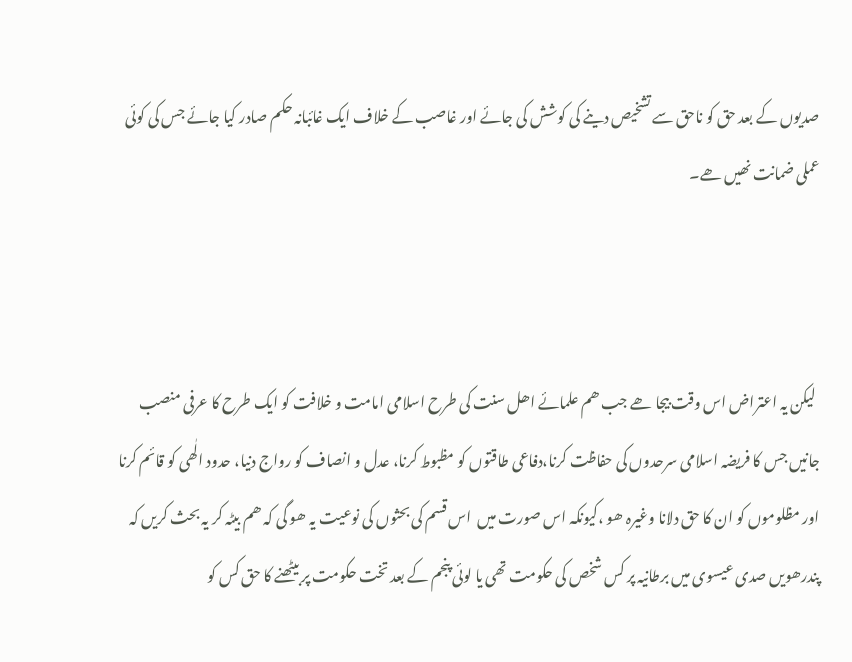صدیوں کے بعد حق کو ناحق سے تشخیص دینے کی کوشش کی جائے اور غاصب کے خلاف ایک غائبانہ حکم صادر کیا جائے جس کی کوئی عملی ضمانت نھیں ھے۔



 لیکن یہ اعتراض اس وقت بیجا ھے جب ھم علمائے اھل سنت کی طرح اسلامی امامت و خلافت کو ایک طرح کا عرفی منصب جانیں جس کا فریضہ اسلامی سرحدوں کی حفاظت کرنا،دفاعی طاقتوں کو مظبوط کرنا، عدل و انصاف کو رواج دنیا، حدود الٰھی کو قائم کرنا اور مظلوموں کو ان کا حق دلانا وغیرہ ھو ،کیونکہ اس صورت میں  اس قسم کی بحثوں کی نوعیت یہ ھو گی کہ ھم بیٹہ کر یہ بحث کریں کہ پندرھویں صدی عیسوی میں برطانیہ پر کس شخص کی حکومت تھی یا لوئی پنجم کے بعد تخت حکومت پر بیٹھنے کا حق کس کو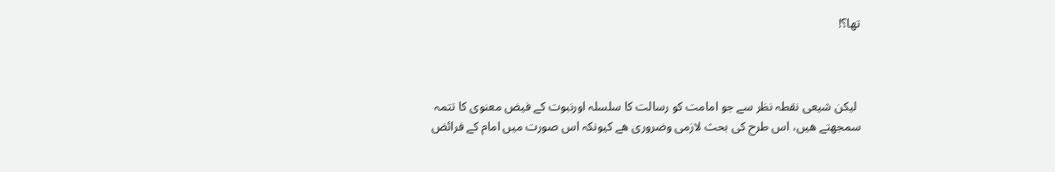تھا؟!



 لیکن شیعی نقطہ نظر سے جو امامت کو رسالت کا سلسلہ اورنبوت کے فیض معنوی کا تتمہ سمجھتے ھیں، اس طرح کی بحث لازمی وضروری ھے کیونکہ اس صورت میں امام کے فرائض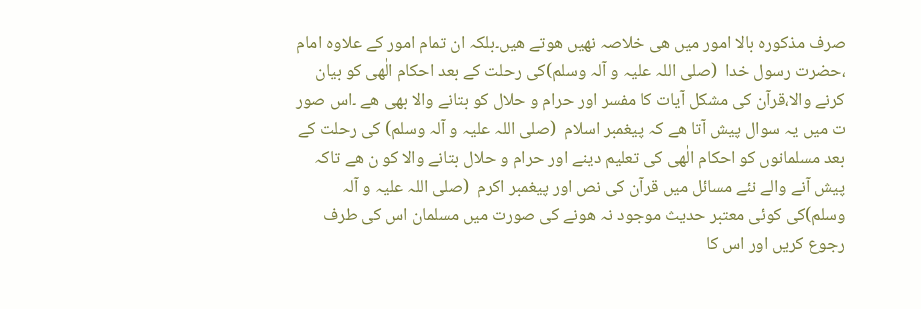صرف مذکورہ بالا امور میں ھی خلاصہ نھیں ھوتے ھیں۔بلکہ ان تمام امور کے علاوہ امام ،حضرت رسول خدا  (صلی اللہ علیہ و آلہ وسلم)کی رحلت کے بعد احکام الٰھی کو بیان کرنے والا،قرآن کی مشکل آیات کا مفسر اور حرام و حلال کو بتانے والا بھی ھے ۔اس صور ت میں یہ سوال پیش آتا ھے کہ پیغمبر اسلام  (صلی اللہ علیہ و آلہ وسلم) کی رحلت کے بعد مسلمانوں کو احکام الٰھی کی تعلیم دینے اور حرام و حلال بتانے والا کو ن ھے تاکہ پیش آنے والے نئے مسائل میں قرآن کی نص اور پیغمبر اکرم  (صلی اللہ علیہ و آلہ وسلم)کی کوئی معتبر حدیث موجود نہ ھونے کی صورت میں مسلمان اس کی طرف رجوع کریں اور اس کا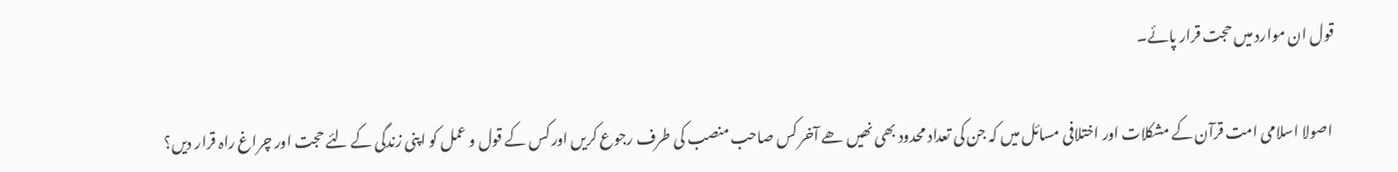قول ان موارد میں حجت قرار پائے۔

 اصولا اسلامی امت قرآن کے مشکلات اور اختلافی مسائل میں کہ جن کی تعداد محدود بھی نھیں ھے آخر کس صاحب منصب کی طرف رجوع کریں اور کس کے قول و عمل کو اپنی زندگی کے لئے حجت اور چراغ راہ قرار دیں؟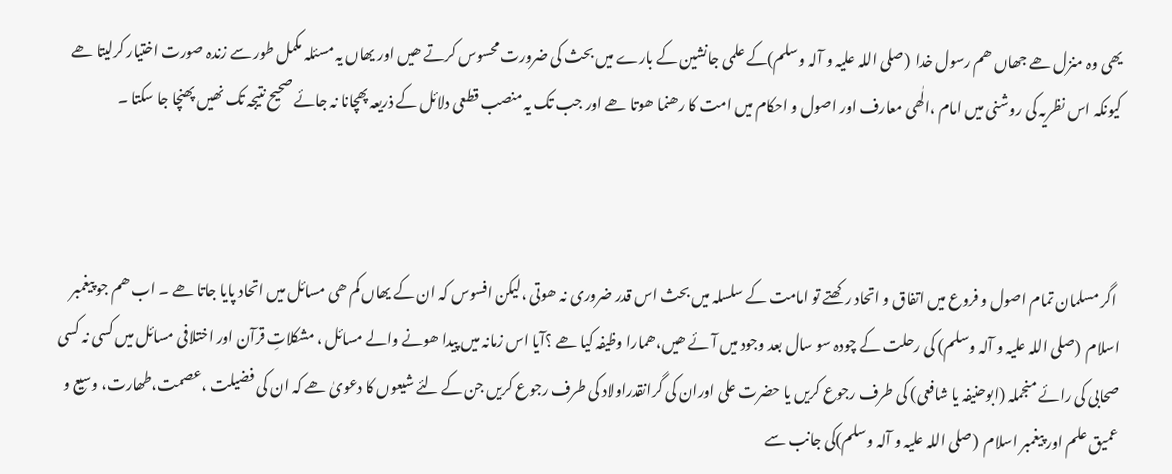یھی وہ منزل ھے جھاں ھم رسول خدا  (صلی اللہ علیہ و آلہ وسلم)کے علمی جانشین کے بارے میں بحث کی ضرورت محسوس کرتے ھیں اور یھاں یہ مسئلہ مکمل طور سے زندہ صورت اختیار کرلیتا ھے کیونکہ اس نظریہ کی روشنی میں امام ،الٰھی معارف اور اصول و احکام میں امت کا رھنما ھوتا ھے اور جب تک یہ منصب قطعی دلائل کے ذریعہ پھچانا نہ جائے صحیح نتیجہ تک نھیں پھنچا جا سکتا ۔



 اگر مسلمان تمام اصول و فروع میں اتفاق و اتحاد رکھتے تو امامت کے سلسلہ میں بحث اس قدر ضروری نہ ھوتی ،لیکن افسوس کہ ان کے یھاں کم ھی مسائل میں اتحاد پایا جاتا ھے ۔ اب ھم جو پیغمبر اسلام  (صلی اللہ علیہ و آلہ وسلم) کی رحلت کے چودہ سو سال بعد وجود میں آئے ھیں،ھمارا وظیفہ کیا ھے ؟آیا اس زمانہ میں پیدا ھونے والے مسائل ، مشکلاتِ قرآن اور اختلافی مسائل میں کسی نہ کسی صحابی کی رائے منجملہ (ابوحنیفہ یا شافعی) کی طرف رجوع کریں یا حضرت علی اوران کی گرانقدراولاد کی طرف رجوع کریں جن کے لئے شیعوں کا دعویٰ ھے کہ ان کی فضیلت ،عصمت،طھارت، وسیع و عمیق علم اور پیغمبر اسلام  (صلی اللہ علیہ و آلہ وسلم)کی جانب سے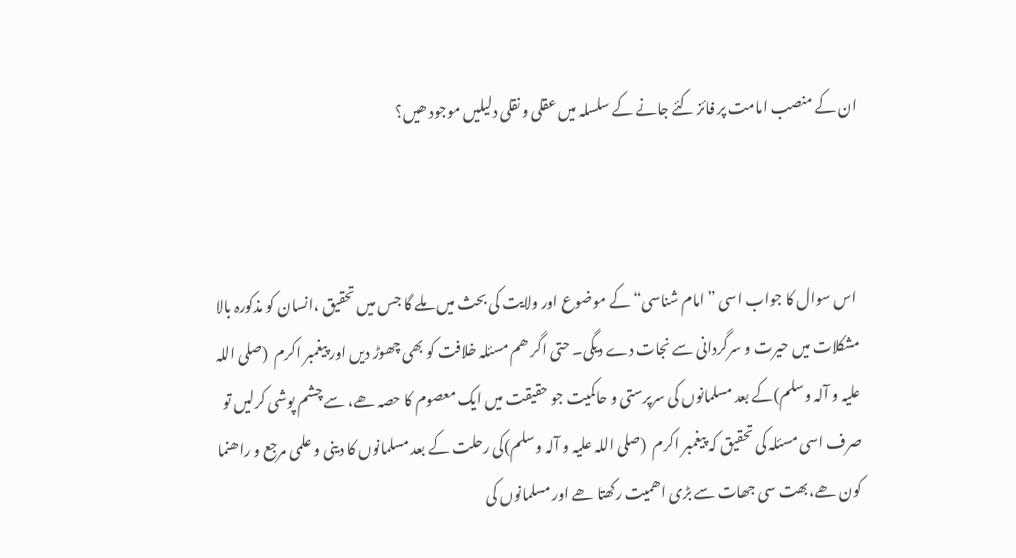ان کے منصب امامت پر فائز کئے جانے کے سلسلہ میں عقلی و نقلی دلیلیں موجود ھیں؟



 اس سوال کا جواب اسی ”امام شناسی“ کے موضوع اور ولایت کی بحث میں ملے گا جس میں تحقیق ،انسان کو مذکورہ بالا مشکلات میں حیرت و سرگردانی سے نجات دے دیگی۔ حتی اگر ھم مسئلہ خلافت کو بھی چھوڑ دیں اور پیغمبر اکرم  (صلی اللہ علیہ و آلہ وسلم)کے بعد مسلمانوں کی سرپرستی و حاکمیت جو حقیقت میں ایک معصوم کا حصہ ھے، سے چشم پوشی کرلیں تو صرف اسی مسئلہ کی تحقیق کہ پیغمبر اکرم  (صلی اللہ علیہ و آلہ وسلم)کی رحلت کے بعد مسلمانوں کا دینی و علمی مرجع و راھنما کون ھے،بھت سی جھات سے بڑی اھمیت رکھتا ھے اور مسلمانوں کی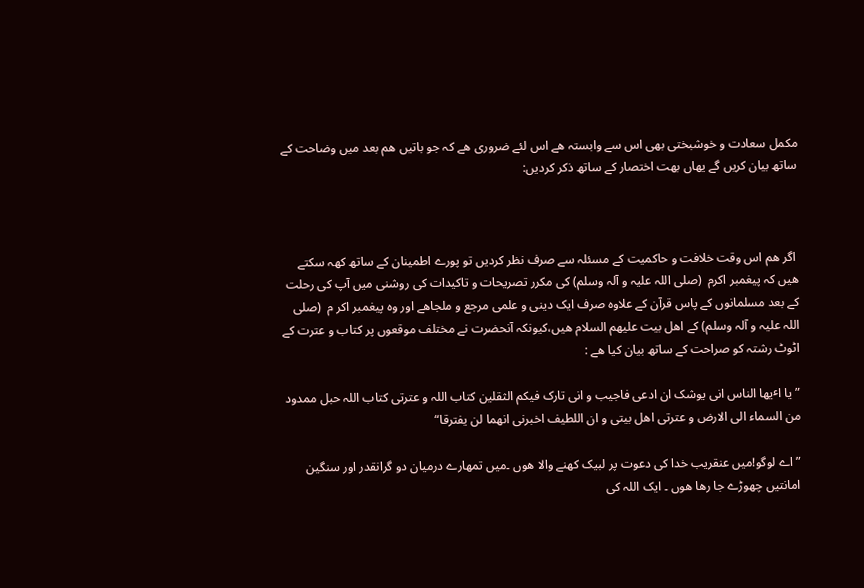مکمل سعادت و خوشبختی بھی اس سے وابستہ ھے اس لئے ضروری ھے کہ جو باتیں ھم بعد میں وضاحت کے ساتھ بیان کریں گے یھاں بھت اختصار کے ساتھ ذکر کردیں:



 اگر ھم اس وقت خلافت و حاکمیت کے مسئلہ سے صرف نظر کردیں تو پورے اطمینان کے ساتھ کھہ سکتے ھیں کہ پیغمبر اکرم  (صلی اللہ علیہ و آلہ وسلم) کی مکرر تصریحات و تاکیدات کی روشنی میں آپ کی رحلت کے بعد مسلمانوں کے پاس قرآن کے علاوہ صرف ایک دینی و علمی مرجع و ملجاھے اور وہ پیغمبر اکر م  (صلی اللہ علیہ و آلہ وسلم) کے اھل بیت علیھم السلام ھیں،کیونکہ آنحضرت نے مختلف موقعوں پر کتاب و عترت کے اٹوٹ رشتہ کو صراحت کے ساتھ بیان کیا ھے :

”یا اٴیھا الناس انی یوشک ان ادعی فاجیب و انی تارک فیکم الثقلین کتاب اللہ و عترتی کتاب اللہ حبل ممدود من السماء الی الارض و عترتی اھل بیتی و ان اللطیف اخبرنی انھما لن یفترقا“

”اے لوگو!میں عنقریب خدا کی دعوت پر لبیک کھنے والا ھوں ۔میں تمھارے درمیان دو گرانقدر اور سنگین امانتیں چھوڑے جا رھا ھوں ۔ ایک اللہ کی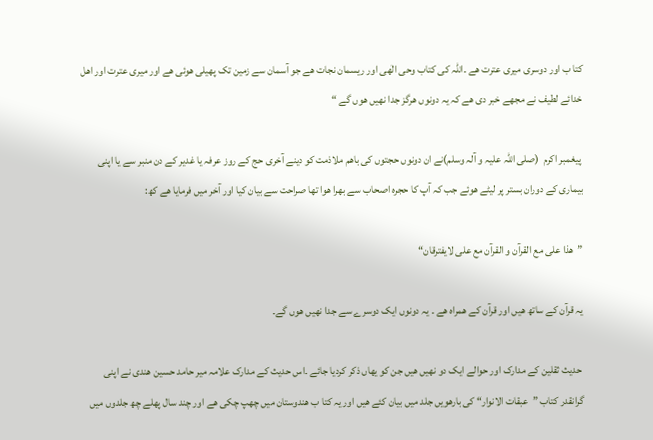کتا ب اور دوسری میری عترت ھے ۔اللہ کی کتاب وحی الٰھی اور ریسمان نجات ھے جو آسمان سے زمین تک پھیلی ھوئی ھے اور میری عترت اور اھل خدائے لطیف نے مجھے خبر دی ھے کہ یہ دونوں ھرگز جدا نھیں ھوں گے “

 پیغمبر اکرم  (صلی اللہ علیہ و آلہ وسلم)نے ان دونوں حجتوں کی باھم ملاذمت کو دینے آخری حج کے روز عرفہ یا غدیر کے دن منبر سے یا اپنی بیماری کے دوران بستر پر لیٹے ھوئے جب کہ آپ کا حجرہ اصحاب سے بھرا ھوا تھا صراحت سے بیان کیا اور آخر میں فرمایا ھے کھ:

”ھذا علی مع القرآن و القرآن مع علی لایفترقان“

یہ قرآن کے ساتھ ھیں اور قرآن کے ھمراہ ھے ۔ یہ دونوں ایک دوسرے سے جدا نھیں ھوں گے۔

 حدیث ثقلین کے مدارک اور حوالے ایک دو نھیں ھیں جن کو یھاں ذکر کردیا جائے ۔اس حدیث کے مدارک علامہ میر حامد حسین ھندی نے اپنی گرانقدر کتاب ”عبقات الانوار“ کی بارھویں جلد میں بیان کئے ھیں اور یہ کتا ب ھندوستان میں چھپ چکی ھے اور چند سال پھلے چھ جلدوں میں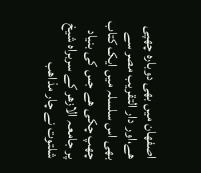اصفھان میں بھی دوبارہ چھپی ھے،اور دار التقریب مصر سے بھی اس سلسلہ میں ایک کتاب چھپ چکی ھے جس کی بنیاد پر جامعہ الازھر کے سربراہ شیخ شلتوت نے چار مذاھب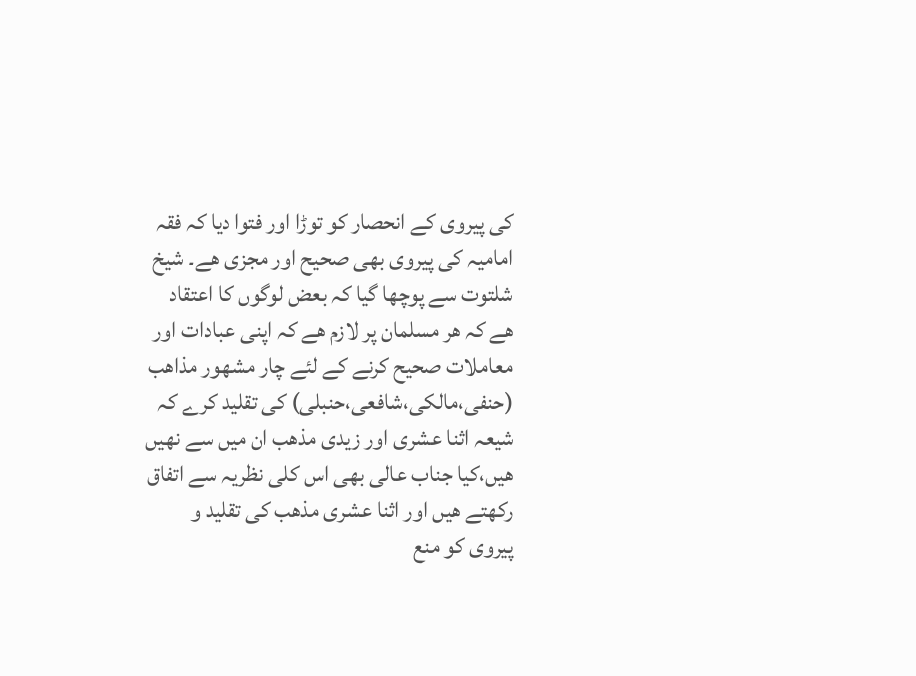کی پیروی کے انحصار کو توڑا اور فتوا دیا کہ فقہ امامیہ کی پیروی بھی صحیح اور مجزی ھے۔ شیخ شلتوت سے پوچھا گیا کہ بعض لوگوں کا اعتقاد ھے کہ ھر مسلمان پر لازم ھے کہ اپنی عبادات اور معاملات صحیح کرنے کے لئے چار مشھور مذاھب (حنفی،مالکی،شافعی،حنبلی) کی تقلید کرے کہ شیعہ اثنا عشری اور زیدی مذھب ان میں سے نھیں ھیں،کیا جناب عالی بھی اس کلی نظریہ سے اتفاق رکھتے ھیں اور اثنا عشری مذھب کی تقلید و پیروی کو منع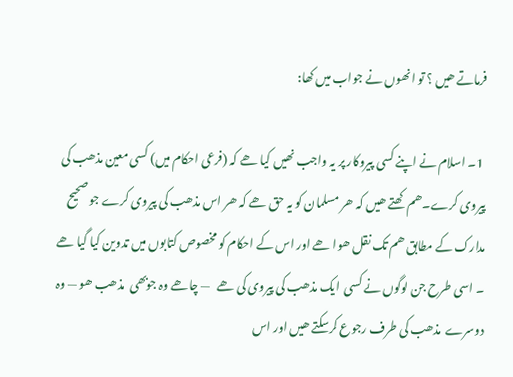فرماتے ھیں ؟ تو انھوں نے جواب میں کھا:

 1۔ اسلام نے اپنے کسی پیروکار پر یہ واجب نھیں کیا ھے کہ (فرعی احکام میں) کسی معین مذھب کی پیروی کرے۔ھم کھتے ھیں کہ ھر مسلمان کو یہ حق ھے کہ ھر اس مذھب کی پیروی کرے جو صحیح مدارک کے مطابق ھم تک نقل ھوا ھے اور اس کے احکام کو مخصوص کتابوں میں تدوین کیا گیا ھے ۔ اسی طرح جن لوگوں نے کسی  ایک مذھب کی پیروی کی ھے   — چاھے وہ جوبھی  مذھب ھو — وہ دوسرے  مذھب کی طرف رجوع کرسکتے ھیں اور اس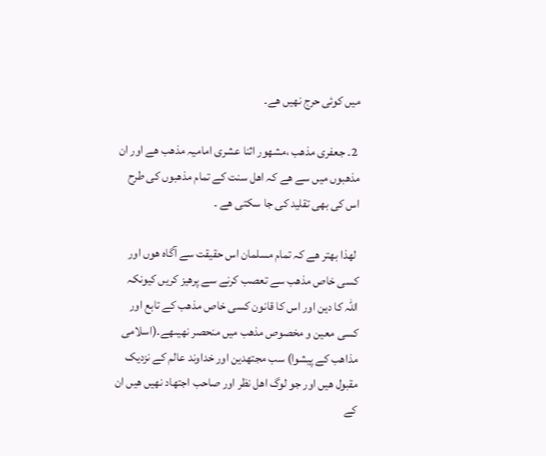میں کوئی حرج نھیں ھے۔

 2۔ جعفری مذھب ،مشھور اثنا عشری امامیہ مذھب ھے اور ان مذھبوں میں سے ھے کہ اھل سنت کے تمام مذھبوں کی طرح اس کی بھی تقلید کی جا سکتی ھے ۔

 لھذا بھتر ھے کہ تمام مسلمان اس حقیقت سے آگاہ ھوں اور کسی خاص مذھب سے تعصب کرنے سے پرھیز کریں کیونکہ اللہ کا دین اور اس کا قانون کسی خاص مذھب کے تابع اور کسی معین و مخصوص مذھب میں منحصر نھیںھے۔(اسلامی مذاھب کے پیشوا) سب مجتھدین اور خداوند عالم کے نزدیک مقبول ھیں اور جو لوگ اھل نظر اور صاحب اجتھاد نھیں ھیں ان کے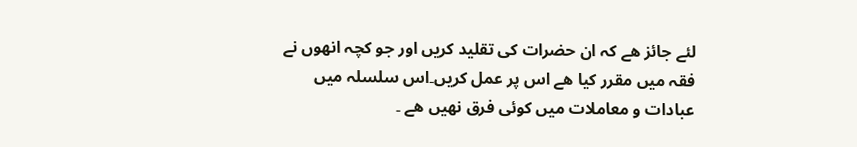لئے جائز ھے کہ ان حضرات کی تقلید کریں اور جو کچہ انھوں نے فقہ میں مقرر کیا ھے اس پر عمل کریں۔اس سلسلہ میں عبادات و معاملات میں کوئی فرق نھیں ھے ۔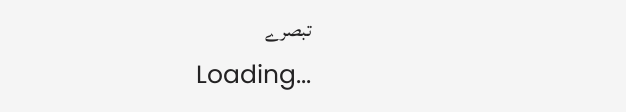تبصرے
Loading...